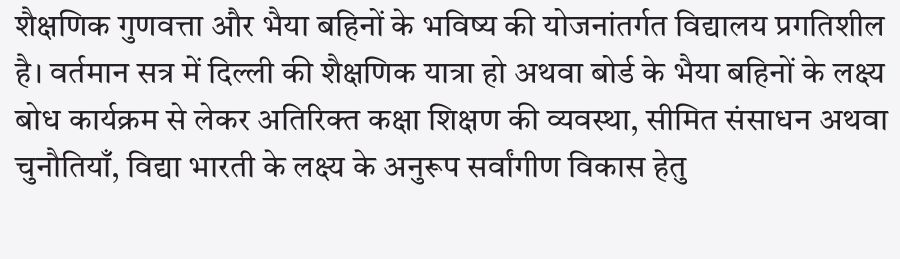शैक्षणिक गुणवत्ता और भैया बहिनों के भविष्य की योजनांतर्गत विद्यालय प्रगतिशील है। वर्तमान सत्र में दिल्ली की शैक्षणिक यात्रा हो अथवा बोर्ड के भैया बहिनों के लक्ष्य बोध कार्यक्रम से लेकर अतिरिक्त कक्षा शिक्षण की व्यवस्था, सीमित संसाधन अथवा चुनौतियाँ, विद्या भारती के लक्ष्य के अनुरूप सर्वांगीण विकास हेतु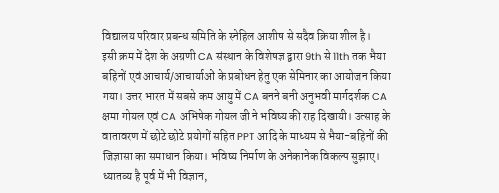विद्यालय परिवार प्रबन्ध समिति के स्नेहिल आशीष से सदैव क्रिया शील है।
इसी क्रम में देश के अग्रणी CA संस्थान के विशेषज्ञ द्वारा 9th से 11th तक भैया बहिनों एवं आचार्य/आचार्याओं के प्रबोधन हेतु एक सेमिनार का आयोजन किया गया। उत्तर भारत में सबसे कम आयु में CA बनने बनी अनुभवी मार्गदर्शक CA क्षमा गोयल एवं CA अभिषेक गोयल जी ने भविष्य की राह दिखायी। उत्साह के वातावरण में छोटे छोटे प्रयोगों सहित PPT आदि के माध्यम से भैया-बहिनों की जिज्ञासा का समाधान किया। भविष्य निर्माण के अनेकानेक विकल्प सुझाए।
ध्यातव्य है पूर्व में भी विज्ञान,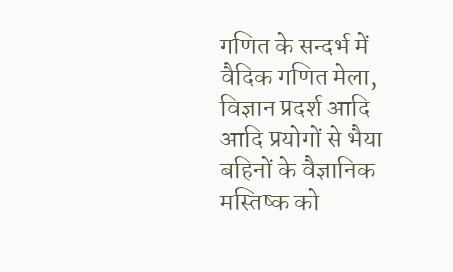गणित के सन्दर्भ में वैदिक गणित मेला, विज्ञान प्रदर्श आदि आदि प्रयोगों से भैया बहिनों के वैज्ञानिक मस्तिष्क को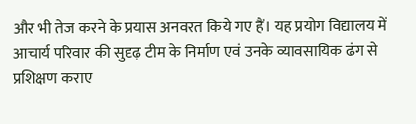और भी तेज करने के प्रयास अनवरत किये गए हैं। यह प्रयोग विद्यालय में आचार्य परिवार की सुदृढ़ टीम के निर्माण एवं उनके व्यावसायिक ढंग से प्रशिक्षण कराए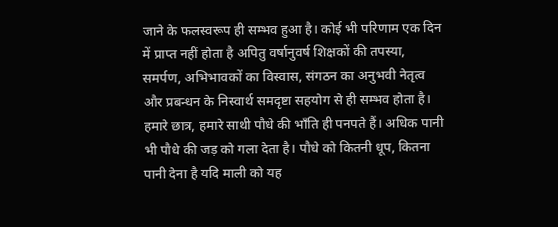जाने के फलस्वरूप ही सम्भव हुआ है। कोई भी परिणाम एक दिन में प्राप्त नहीं होता है अपितु वर्षानुवर्ष शिक्षकों की तपस्या, समर्पण, अभिभावकों का विस्वास, संगठन का अनुभवी नेतृत्व और प्रबन्धन के निस्वार्थ समदृष्टा सहयोग से ही सम्भव होता है। हमारे छात्र, हमारे साथी पौधे की भाँति ही पनपते हैं। अधिक पानी भी पौधे की जड़ को गला देता है। पौधे को कितनी धूप, कितना पानी देना है यदि माली को यह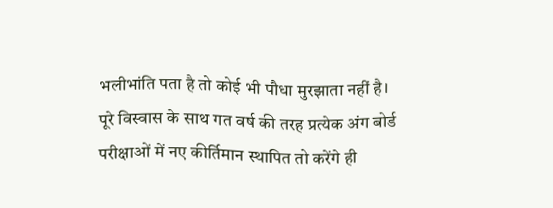भलीभांति पता है तो कोई भी पौधा मुरझाता नहीं है।
पूरे विस्वास के साथ गत वर्ष की तरह प्रत्येक अंग बोर्ड परीक्षाओं में नए कीर्तिमान स्थापित तो करेंगे ही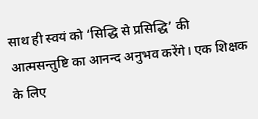साथ ही स्वयं को ‘सिद्धि से प्रसिद्धि’ की आत्मसन्तुष्टि का आनन्द अनुभव करेंगे। एक शिक्षक के लिए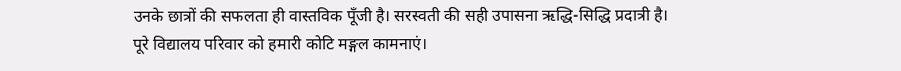उनके छात्रों की सफलता ही वास्तविक पूँजी है। सरस्वती की सही उपासना ऋद्धि-सिद्धि प्रदात्री है।
पूरे विद्यालय परिवार को हमारी कोटि मङ्गल कामनाएं।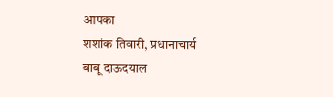आपका
शशांक तिवारी, प्रधानाचार्य
बाबू दाऊदयाल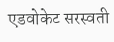एडवोकेट सरस्वती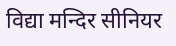विद्या मन्दिर सीनियर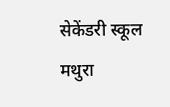सेकेंडरी स्कूल मथुरा